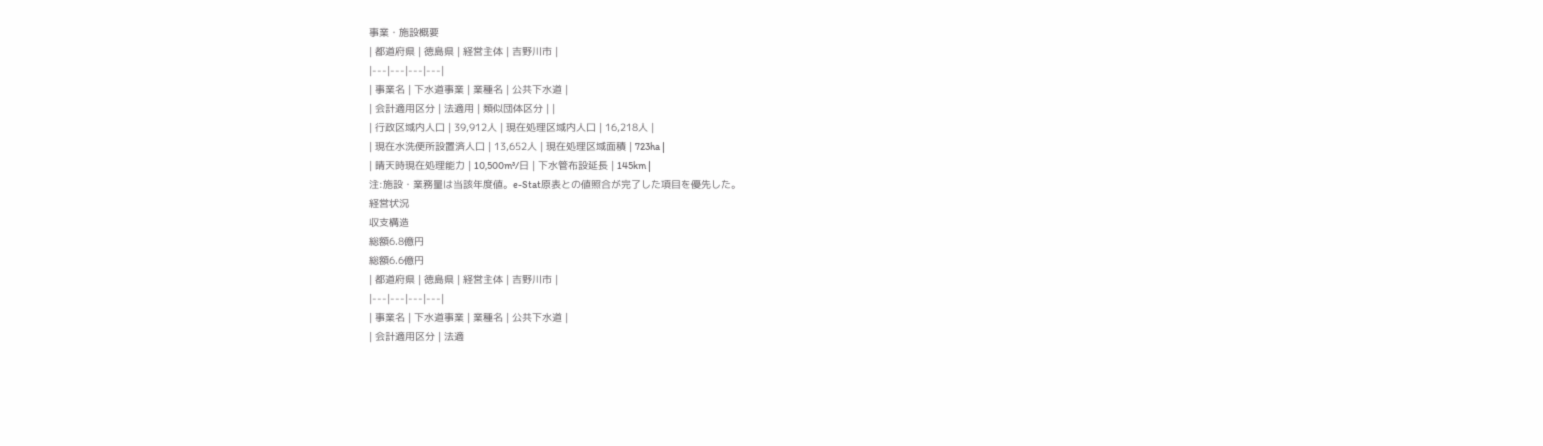事業・施設概要
| 都道府県 | 徳島県 | 経営主体 | 吉野川市 |
|---|---|---|---|
| 事業名 | 下水道事業 | 業種名 | 公共下水道 |
| 会計適用区分 | 法適用 | 類似団体区分 | |
| 行政区域内人口 | 39,912人 | 現在処理区域内人口 | 16,218人 |
| 現在水洗便所設置済人口 | 13,652人 | 現在処理区域面積 | 723ha |
| 晴天時現在処理能力 | 10,500m³/日 | 下水管布設延長 | 145km |
注:施設・業務量は当該年度値。e-Stat原表との値照合が完了した項目を優先した。
経営状況
収支構造
総額6.8億円
総額6.6億円
| 都道府県 | 徳島県 | 経営主体 | 吉野川市 |
|---|---|---|---|
| 事業名 | 下水道事業 | 業種名 | 公共下水道 |
| 会計適用区分 | 法適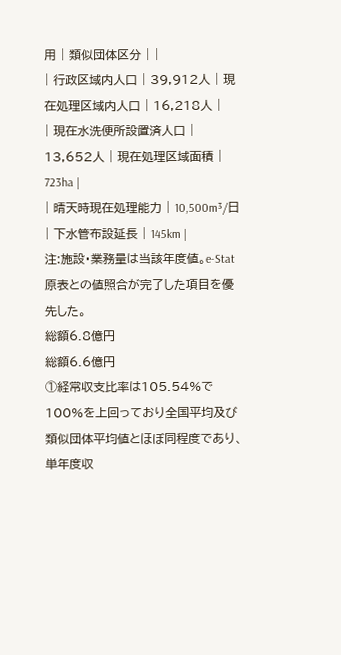用 | 類似団体区分 | |
| 行政区域内人口 | 39,912人 | 現在処理区域内人口 | 16,218人 |
| 現在水洗便所設置済人口 | 13,652人 | 現在処理区域面積 | 723ha |
| 晴天時現在処理能力 | 10,500m³/日 | 下水管布設延長 | 145km |
注:施設・業務量は当該年度値。e-Stat原表との値照合が完了した項目を優先した。
総額6.8億円
総額6.6億円
①経常収支比率は105.54%で100%を上回っており全国平均及び類似団体平均値とほぼ同程度であり、単年度収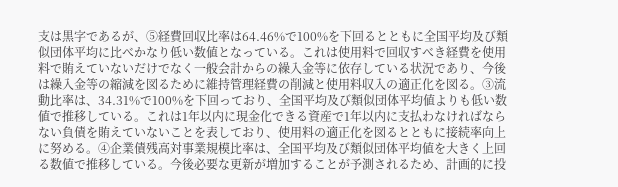支は黒字であるが、⑤経費回収比率は64.46%で100%を下回るとともに全国平均及び類似団体平均に比べかなり低い数値となっている。これは使用料で回収すべき経費を使用料で賄えていないだけでなく一般会計からの繰入金等に依存している状況であり、今後は繰入金等の縮減を図るために維持管理経費の削減と使用料収入の適正化を図る。③流動比率は、34.31%で100%を下回っており、全国平均及び類似団体平均値よりも低い数値で推移している。これは1年以内に現金化できる資産で1年以内に支払わなければならない負債を賄えていないことを表しており、使用料の適正化を図るとともに接続率向上に努める。④企業債残高対事業規模比率は、全国平均及び類似団体平均値を大きく上回る数値で推移している。今後必要な更新が増加することが予測されるため、計画的に投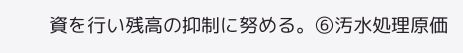資を行い残高の抑制に努める。⑥汚水処理原価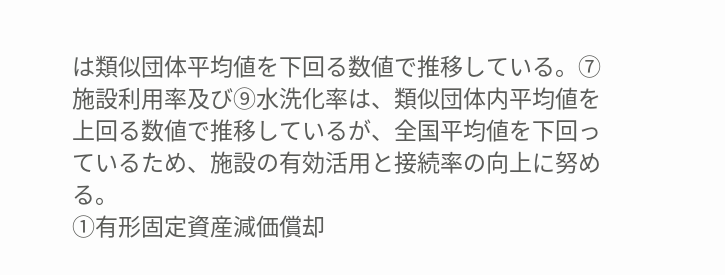は類似団体平均値を下回る数値で推移している。⑦施設利用率及び⑨水洗化率は、類似団体内平均値を上回る数値で推移しているが、全国平均値を下回っているため、施設の有効活用と接続率の向上に努める。
①有形固定資産減価償却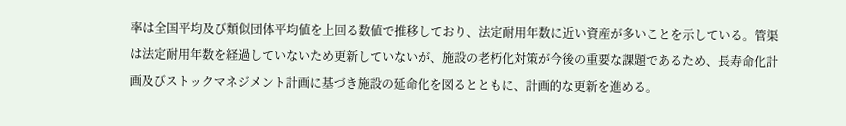率は全国平均及び類似団体平均値を上回る数値で推移しており、法定耐用年数に近い資産が多いことを示している。管渠は法定耐用年数を経過していないため更新していないが、施設の老朽化対策が今後の重要な課題であるため、長寿命化計画及びストックマネジメント計画に基づき施設の延命化を図るとともに、計画的な更新を進める。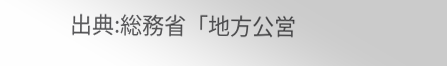出典:総務省「地方公営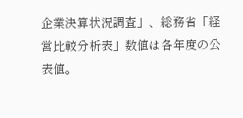企業決算状況調査」、総務省「経営比較分析表」数値は各年度の公表値。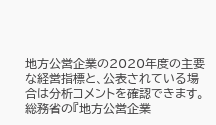地方公営企業の2020年度の主要な経営指標と、公表されている場合は分析コメントを確認できます。
総務省の『地方公営企業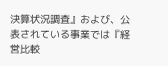決算状況調査』および、公表されている事業では『経営比較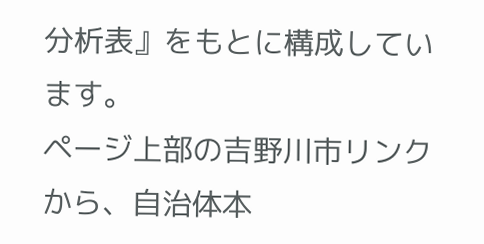分析表』をもとに構成しています。
ページ上部の吉野川市リンクから、自治体本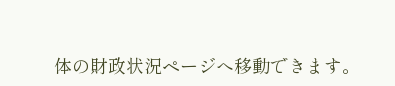体の財政状況ページへ移動できます。